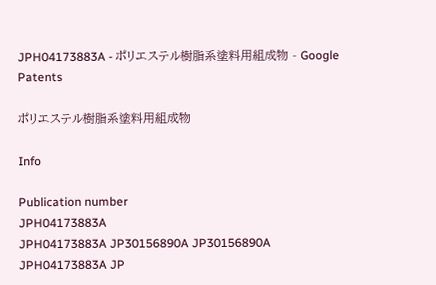JPH04173883A - ポリエステル樹脂系塗料用組成物 - Google Patents

ポリエステル樹脂系塗料用組成物

Info

Publication number
JPH04173883A
JPH04173883A JP30156890A JP30156890A JPH04173883A JP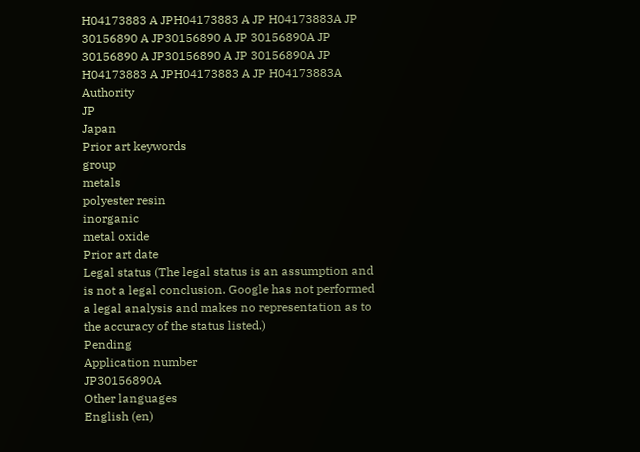H04173883 A JPH04173883 A JP H04173883A JP 30156890 A JP30156890 A JP 30156890A JP 30156890 A JP30156890 A JP 30156890A JP H04173883 A JPH04173883 A JP H04173883A
Authority
JP
Japan
Prior art keywords
group
metals
polyester resin
inorganic
metal oxide
Prior art date
Legal status (The legal status is an assumption and is not a legal conclusion. Google has not performed a legal analysis and makes no representation as to the accuracy of the status listed.)
Pending
Application number
JP30156890A
Other languages
English (en)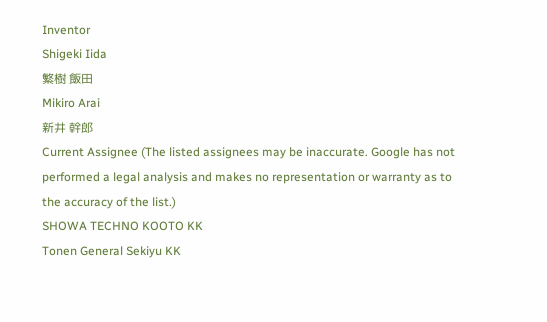Inventor
Shigeki Iida
繁樹 飯田
Mikiro Arai
新井 幹郎
Current Assignee (The listed assignees may be inaccurate. Google has not performed a legal analysis and makes no representation or warranty as to the accuracy of the list.)
SHOWA TECHNO KOOTO KK
Tonen General Sekiyu KK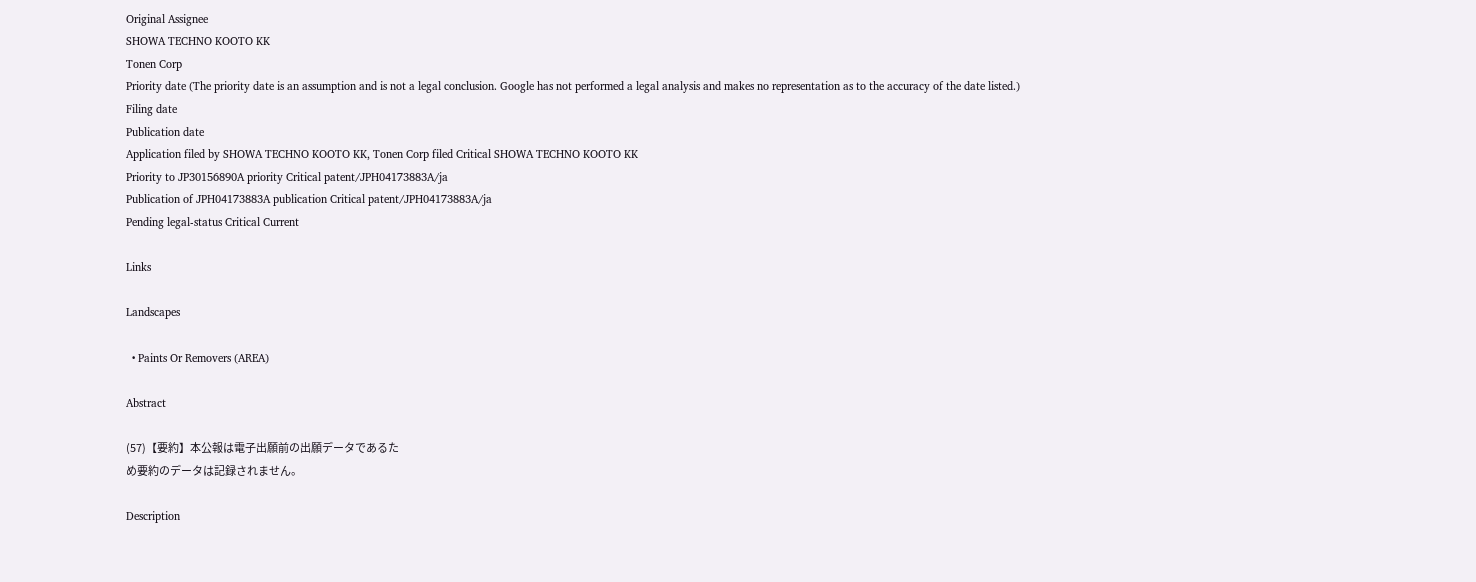Original Assignee
SHOWA TECHNO KOOTO KK
Tonen Corp
Priority date (The priority date is an assumption and is not a legal conclusion. Google has not performed a legal analysis and makes no representation as to the accuracy of the date listed.)
Filing date
Publication date
Application filed by SHOWA TECHNO KOOTO KK, Tonen Corp filed Critical SHOWA TECHNO KOOTO KK
Priority to JP30156890A priority Critical patent/JPH04173883A/ja
Publication of JPH04173883A publication Critical patent/JPH04173883A/ja
Pending legal-status Critical Current

Links

Landscapes

  • Paints Or Removers (AREA)

Abstract

(57)【要約】本公報は電子出願前の出願データであるた
め要約のデータは記録されません。

Description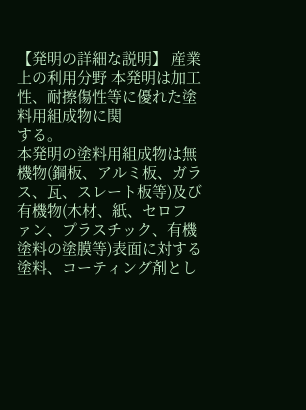【発明の詳細な説明】 産業上の利用分野 本発明は加工性、耐擦傷性等に優れた塗料用組成物に関
する。
本発明の塗料用組成物は無機物(鋼板、アルミ板、ガラ
ス、瓦、スレート板等)及び有機物(木材、紙、セロフ
ァン、プラスチック、有機塗料の塗膜等)表面に対する
塗料、コーティング剤とし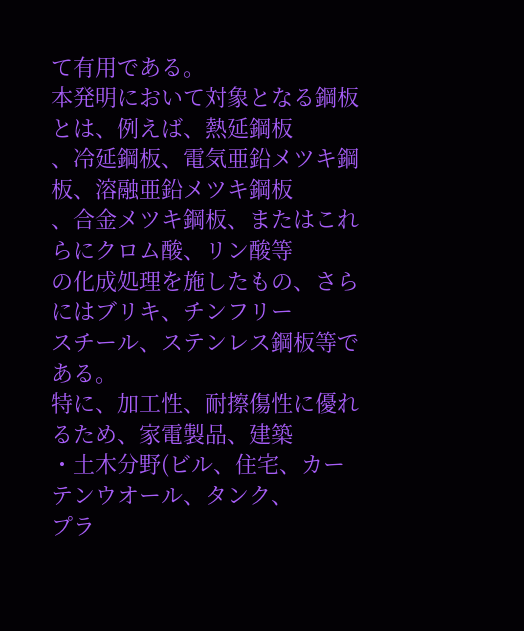て有用である。
本発明において対象となる鋼板とは、例えば、熱延鋼板
、冷延鋼板、電気亜鉛メツキ鋼板、溶融亜鉛メツキ鋼板
、合金メツキ鋼板、またはこれらにクロム酸、リン酸等
の化成処理を施したもの、さらにはブリキ、チンフリー
スチール、ステンレス鋼板等である。
特に、加工性、耐擦傷性に優れるため、家電製品、建築
・土木分野(ビル、住宅、カーテンウオール、タンク、
プラ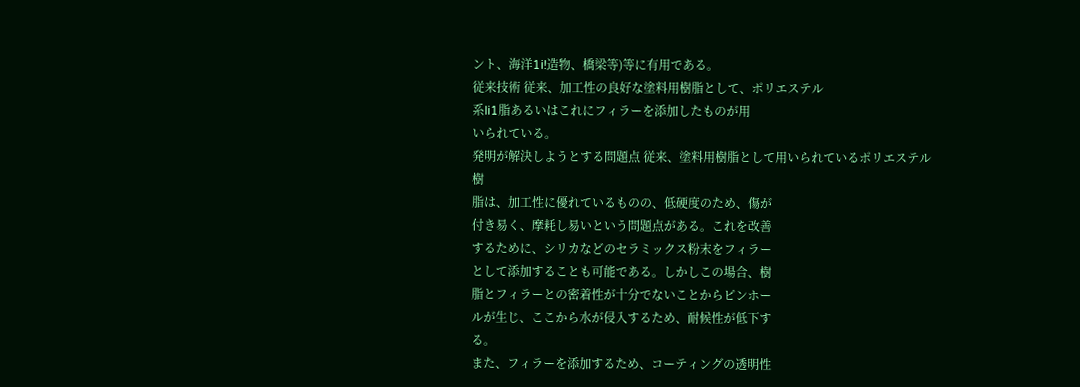ント、海洋1i!造物、橋梁等)等に有用である。
従来技術 従来、加工性の良好な塗料用樹脂として、ポリエステル
系Ii1脂あるいはこれにフィラーを添加したものが用
いられている。
発明が解決しようとする問題点 従来、塗料用樹脂として用いられているポリエステル樹
脂は、加工性に優れているものの、低硬度のため、傷が
付き易く、摩耗し易いという問題点がある。これを改善
するために、シリカなどのセラミックス粉末をフィラー
として添加することも可能である。しかしこの場合、樹
脂とフィラーとの密着性が十分でないことからピンホー
ルが生じ、ここから水が侵入するため、耐候性が低下す
る。
また、フィラーを添加するため、コーティングの透明性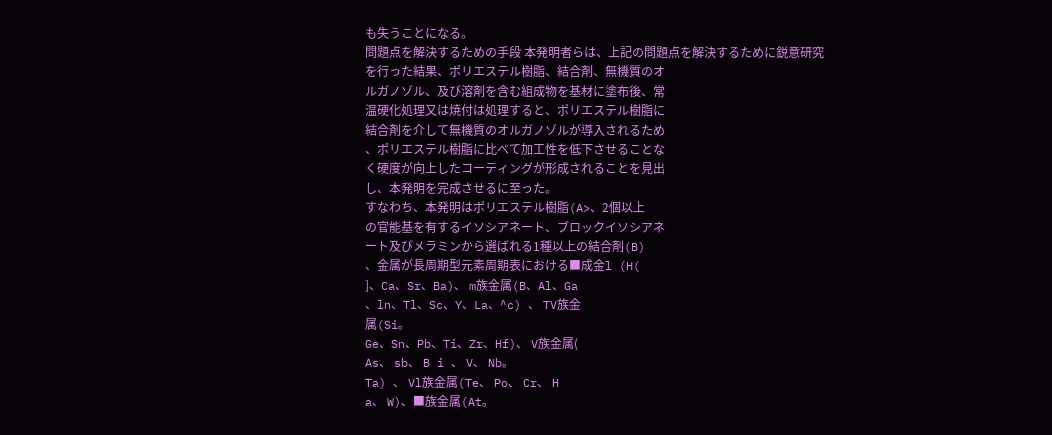も失うことになる。
問題点を解決するための手段 本発明者らは、上記の問題点を解決するために鋭意研究
を行った結果、ポリエステル樹脂、結合剤、無機質のオ
ルガノゾル、及び溶剤を含む組成物を基材に塗布後、常
温硬化処理又は焼付は処理すると、ポリエステル樹脂に
結合剤を介して無機質のオルガノゾルが導入されるため
、ポリエステル樹脂に比べて加工性を低下させることな
く硬度が向上したコーティングが形成されることを見出
し、本発明を完成させるに至った。
すなわち、本発明はポリエステル樹脂(A>、2個以上
の官能基を有するイソシアネート、ブロックイソシアネ
ート及びメラミンから選ばれる1種以上の結合剤(B)
、金属が長周期型元素周期表における■成金l (H(
]、Ca、Sr、Ba)、 m族金属(B、Al、Ga
、ln、Tl、Sc、Y、La、^c) 、 TV族金
属(Si。
Ge、Sn、Pb、Ti、Zr、Hf)、 V族金属(
As、 sb、 B i 、 V、 Nb。
Ta) 、 Vl族金属(Te、 Po、 Cr、 H
a、 W)、■族金属(At。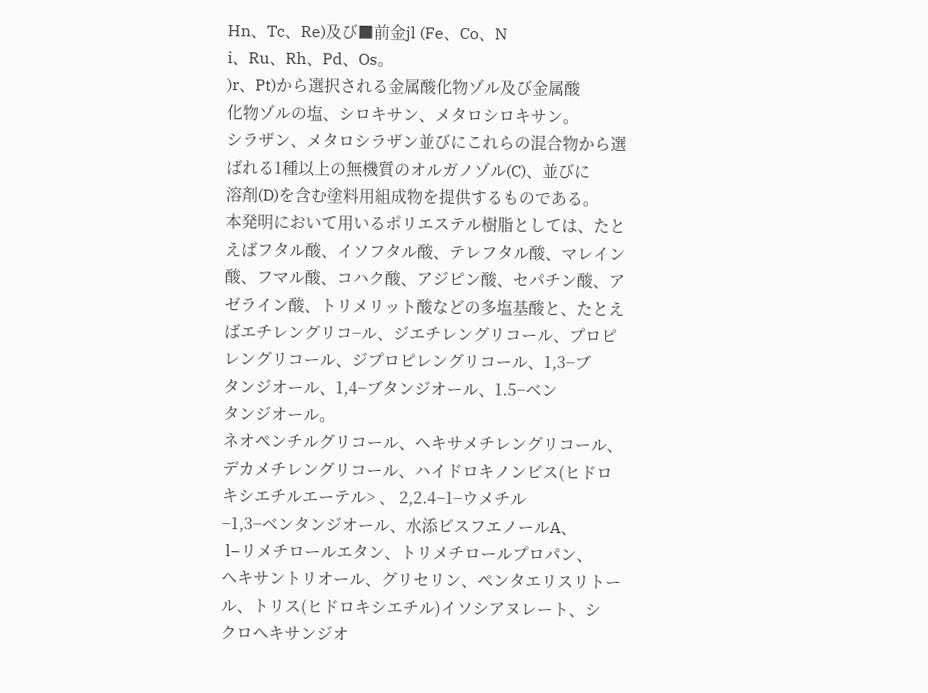Hn、Tc、Re)及び■前金jl (Fe、Co、N
i、Ru、Rh、Pd、Os。
)r、Pt)から選択される金属酸化物ゾル及び金属酸
化物ゾルの塩、シロキサン、メタロシロキサン。
シラザン、メタロシラザン並びにこれらの混合物から選
ばれる1種以上の無機質のオルガノゾル(C)、並びに
溶剤(D)を含む塗料用組成物を提供するものである。
本発明において用いるポリエステル樹脂としては、たと
えばフタル酸、イソフタル酸、テレフタル酸、マレイン
酸、フマル酸、コハク酸、アジピン酸、セパチン酸、ア
ゼライン酸、トリメリット酸などの多塩基酸と、たとえ
ばエチレングリコ−ル、ジエチレングリコール、プロピ
レングリコール、ジプロピレングリコール、1,3−ブ
タンジオール、1,4−ブタンジオール、1.5−ベン
タンジオール。
ネオペンチルグリコール、ヘキサメチレングリコール、
デカメチレングリコール、ハイドロキノンビス(ヒドロ
キシエチルエーテル> 、 2,2.4−1−ウメチル
−1,3−ベンタンジオール、水添ビスフエノールA、
 l−リメチロールエタン、トリメチロールプロパン、
ヘキサントリオール、グリセリン、ペンタエリスリトー
ル、トリス(ヒドロキシエチル)イソシアヌレート、シ
クロヘキサンジオ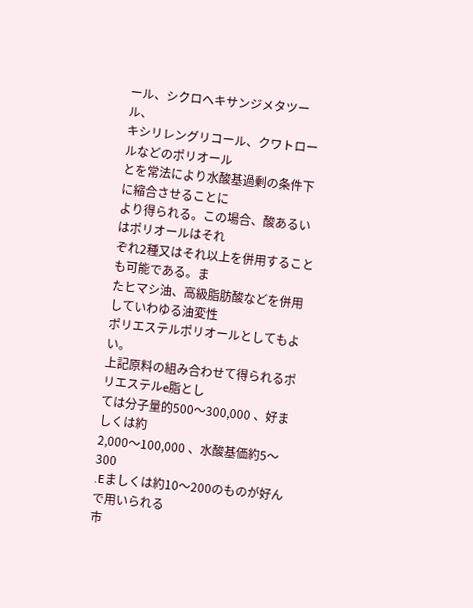ール、シクロヘキサンジメタツール、
キシリレングリコール、クワトロールなどのポリオール
とを常法により水酸基過剰の条件下に縮合させることに
より得られる。この場合、酸あるいはポリオールはそれ
ぞれ2種又はそれ以上を併用することも可能である。ま
たヒマシ油、高級脂肪酸などを併用していわゆる油変性
ポリエステルポリオールとしてもよい。
上記原料の組み合わせて得られるポリエステルe脂とし
ては分子量的500〜300,000 、好ましくは約
2,000〜100,000 、水酸基価約5〜300
.Eましくは約10〜200のものが好んで用いられる
市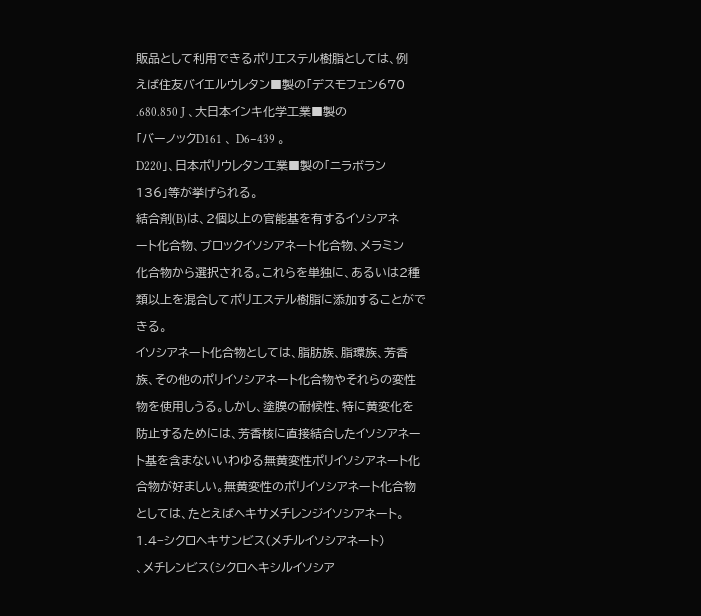販品として利用できるポリエステル樹脂としては、例
えば住友バイエルウレタン■製の「デスモフェン670
.680.850 J 、大日本インキ化学工業■製の
「バーノックD161 、 D6−439 。
D220」、日本ポリウレタン工業■製の「ニラボラン
136」等が挙げられる。
結合剤(B)は、2個以上の官能基を有するイソシアネ
ート化合物、ブロックイソシアネート化合物、メラミン
化合物から選択される。これらを単独に、あるいは2種
類以上を混合してポリエステル樹脂に添加することがで
きる。
イソシアネート化合物としては、脂肪族、脂環族、芳香
族、その他のポリイソシアネート化合物やそれらの変性
物を使用しうる。しかし、塗膜の耐候性、特に黄変化を
防止するためには、芳香核に直接結合したイソシアネー
ト基を含まないいわゆる無黄変性ポリイソシアネート化
合物が好ましい。無黄変性のポリイソシアネート化合物
としては、たとえばヘキサメチレンジイソシアネート。
1.4−シクロヘキサンビス(メチルイソシアネート)
、メチレンビス(シクロヘキシルイソシア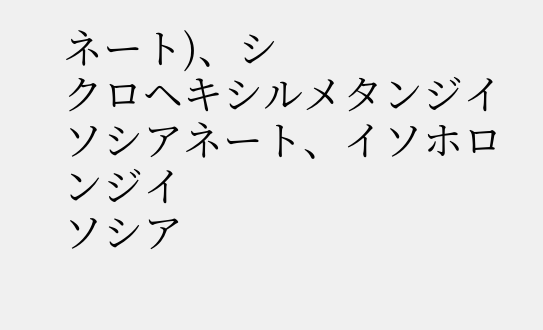ネート)、シ
クロヘキシルメタンジイソシアネート、イソホロンジイ
ソシア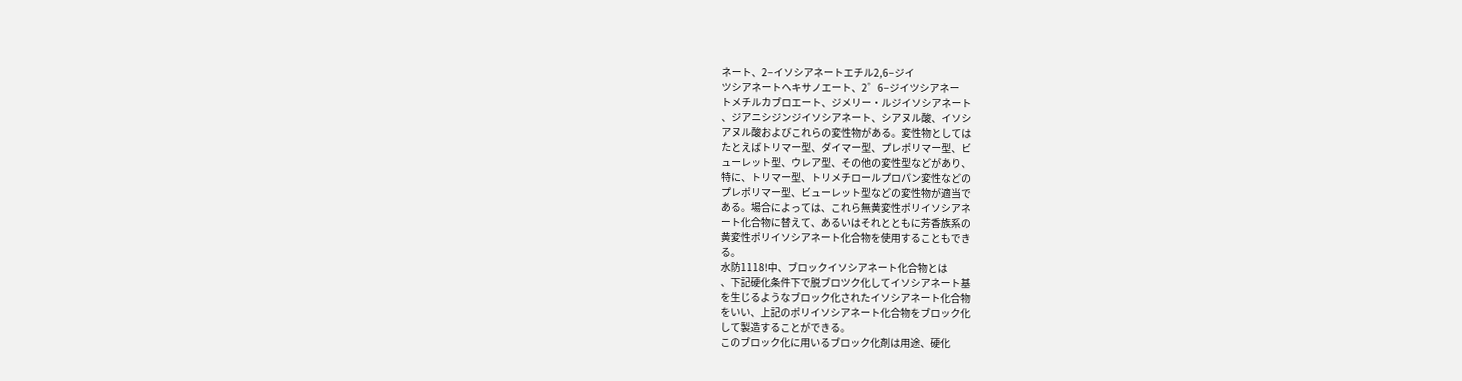ネート、2−イソシアネートエチル2,6−ジイ
ツシアネートヘキサノエート、2゜6−ジイツシアネー
トメチルカブロエート、ジメリー・ルジイソシアネート
、ジアニシジンジイソシアネート、シアヌル酸、イソシ
アヌル酸およびこれらの変性物がある。変性物としては
たとえばトリマー型、ダイマー型、プレポリマー型、ビ
ューレット型、ウレア型、その他の変性型などがあり、
特に、トリマー型、トリメチロールプロパン変性などの
プレポリマー型、ビューレット型などの変性物が適当で
ある。場合によっては、これら無黄変性ポリイソシアネ
ート化合物に替えて、あるいはそれとともに芳香族系の
黄変性ポリイソシアネート化合物を使用することもでき
る。
水防1118!中、ブロックイソシアネート化合物とは
、下記硬化条件下で脱ブロツク化してイソシアネート基
を生じるようなブロック化されたイソシアネート化合物
をいい、上記のポリイソシアネート化合物をブロック化
して製造することができる。
このブロック化に用いるブロック化剤は用途、硬化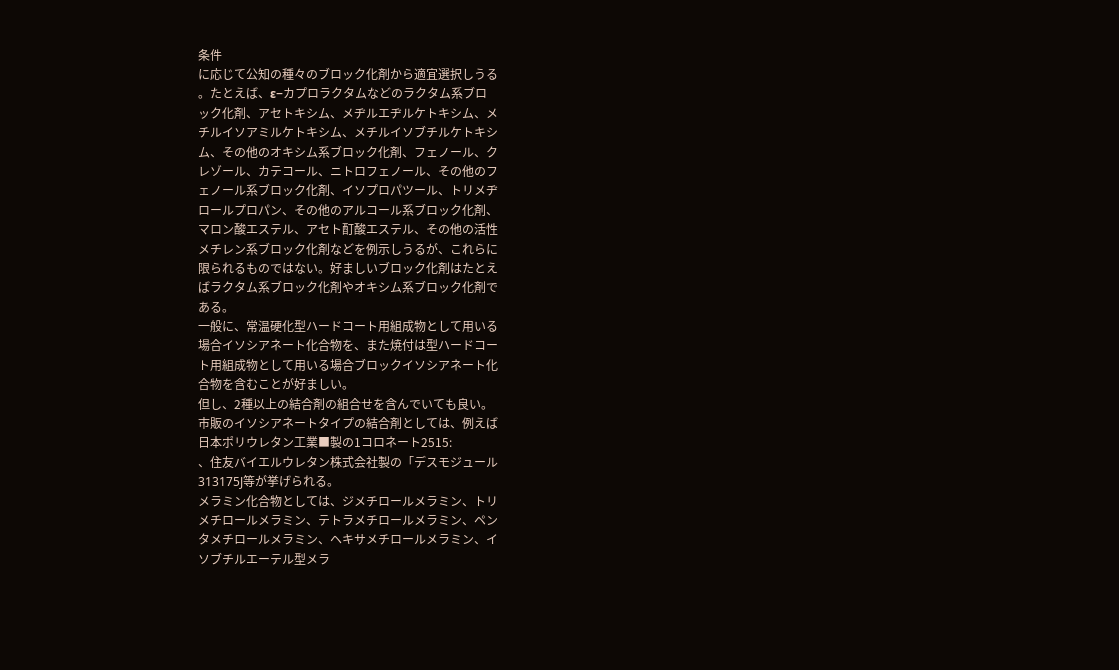条件
に応じて公知の種々のブロック化剤から適宜選択しうる
。たとえば、ε−カプロラクタムなどのラクタム系ブロ
ック化剤、アセトキシム、メヂルエヂルケトキシム、メ
チルイソアミルケトキシム、メチルイソブチルケトキシ
ム、その他のオキシム系ブロック化剤、フェノール、ク
レゾール、カテコール、ニトロフェノール、その他のフ
ェノール系ブロック化剤、イソプロパツール、トリメヂ
ロールプロパン、その他のアルコール系ブロック化剤、
マロン酸エステル、アセト酊酸エステル、その他の活性
メチレン系ブロック化剤などを例示しうるが、これらに
限られるものではない。好ましいブロック化剤はたとえ
ばラクタム系ブロック化剤やオキシム系ブロック化剤で
ある。
一般に、常温硬化型ハードコート用組成物として用いる
場合イソシアネート化合物を、また焼付は型ハードコー
ト用組成物として用いる場合ブロックイソシアネート化
合物を含むことが好ましい。
但し、2種以上の結合剤の組合せを含んでいても良い。
市販のイソシアネートタイプの結合剤としては、例えば
日本ポリウレタン工業■製の1コロネート2515:
、住友バイエルウレタン株式会社製の「デスモジュール
313175J等が挙げられる。
メラミン化合物としては、ジメチロールメラミン、トリ
メチロールメラミン、テトラメチロールメラミン、ペン
タメチロールメラミン、ヘキサメチロールメラミン、イ
ソブチルエーテル型メラ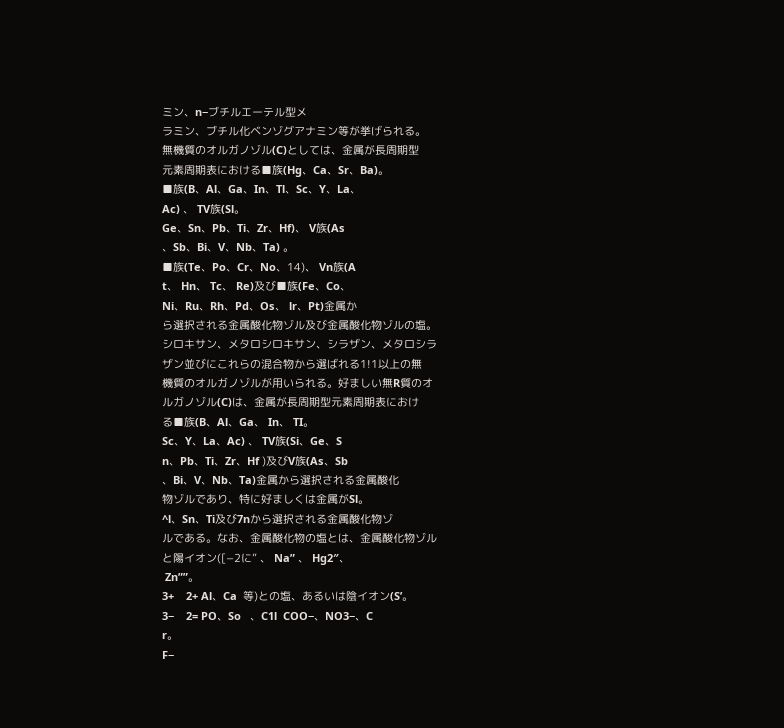ミン、n−ブチルエーテル型メ
ラミン、ブチル化ベンゾグアナミン等が挙げられる。
無機質のオルガノゾル(C)としては、金属が長周期型
元素周期表における■族(Hg、Ca、Sr、Ba)。
■族(B、Al、Ga、In、Tl、Sc、Y、La、
Ac) 、 TV族(Sl。
Ge、Sn、Pb、Ti、Zr、Hf)、 V族(As
、Sb、Bi、V、Nb、Ta) 。
■族(Te、Po、Cr、No、14)、 Vn族(A
t、 Hn、 Tc、 Re)及び■族(Fe、Co、
Ni、Ru、Rh、Pd、Os、 lr、Pt)金属か
ら選択される金属酸化物ゾル及び金属酸化物ゾルの塩。
シロキサン、メタロシロキサン、シラザン、メタロシラ
ザン並びにこれらの混合物から選ばれる1!1以上の無
機質のオルガノゾルが用いられる。好ましい無R質のオ
ルガノゾル(C)は、金属が長周期型元素周期表におけ
る■族(B、Al、Ga、 In、 TI。
Sc、Y、La、Ac) 、 TV族(Si、Ge、S
n、Pb、Ti、Zr、Hf )及びV族(As、Sb
、Bi、V、Nb、Ta)金属から選択される金属酸化
物ゾルであり、特に好ましくは金属がSl。
^l、Sn、Ti及び7nから選択される金属酸化物ゾ
ルである。なお、金属酸化物の塩とは、金属酸化物ゾル
と陽イオン([−2に” 、 Na” 、 Hg2″、
 Zn””。
3+    2+ Al、Ca  等)との塩、あるいは陰イオン(S’。
3−    2= PO、So   、C1l  COO−、NO3−、C
r。
F−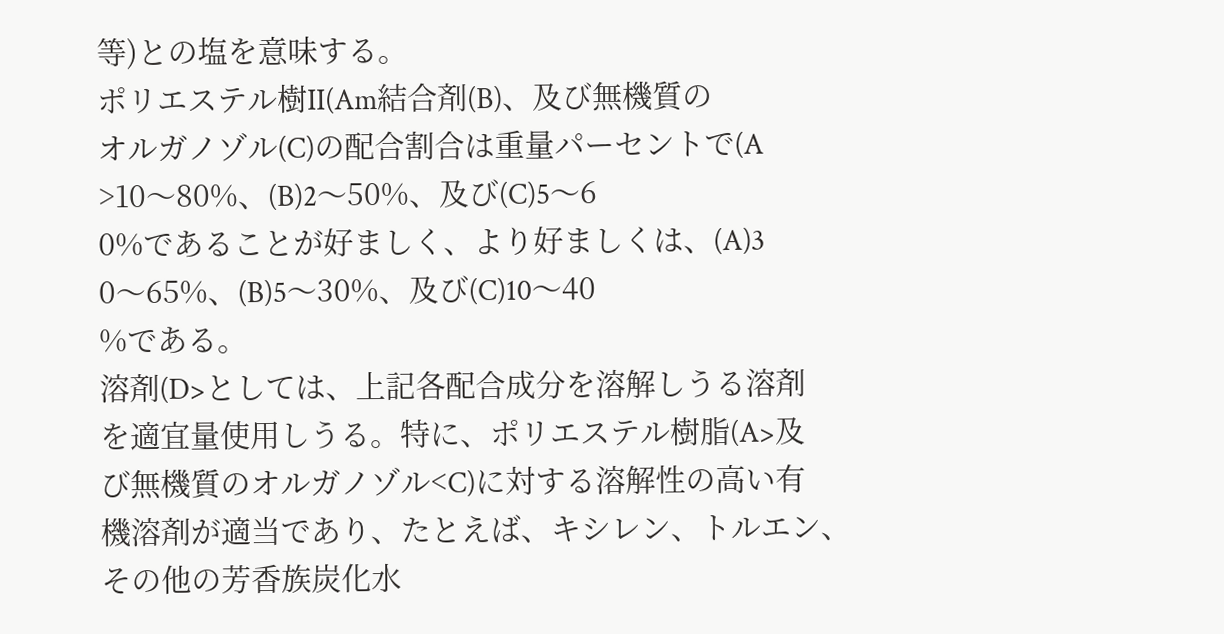等)との塩を意味する。
ポリエステル樹II(Am結合剤(B)、及び無機質の
オルガノゾル(C)の配合割合は重量パーセントで(A
>10〜80%、(B)2〜50%、及び(C)5〜6
0%であることが好ましく、より好ましくは、(A)3
0〜65%、(B)5〜30%、及び(C)10〜40
%である。
溶剤(D>としては、上記各配合成分を溶解しうる溶剤
を適宜量使用しうる。特に、ポリエステル樹脂(A>及
び無機質のオルガノゾル<C)に対する溶解性の高い有
機溶剤が適当であり、たとえば、キシレン、トルエン、
その他の芳香族炭化水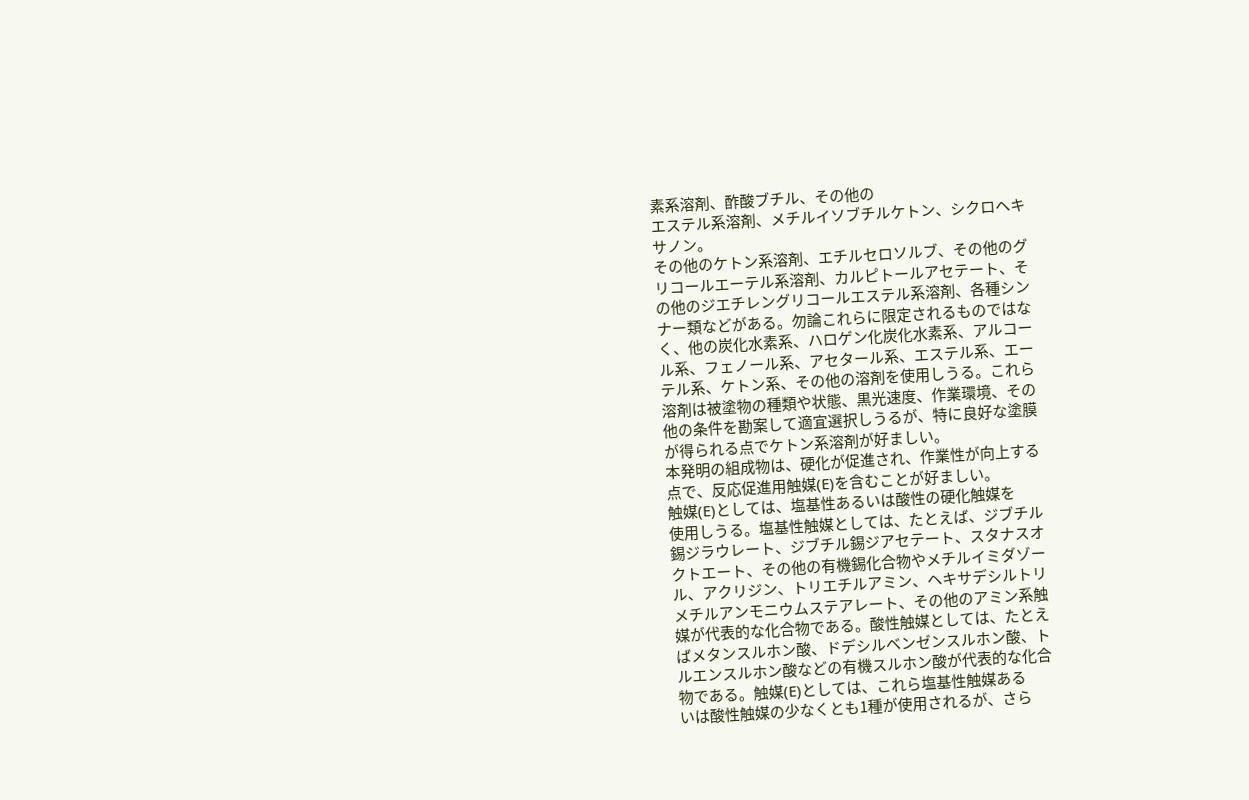素系溶剤、酢酸ブチル、その他の
エステル系溶剤、メチルイソブチルケトン、シクロヘキ
サノン。
その他のケトン系溶剤、エチルセロソルブ、その他のグ
リコールエーテル系溶剤、カルピトールアセテート、そ
の他のジエチレングリコールエステル系溶剤、各種シン
ナー類などがある。勿論これらに限定されるものではな
く、他の炭化水素系、ハロゲン化炭化水素系、アルコー
ル系、フェノール系、アセタール系、エステル系、エー
テル系、ケトン系、その他の溶剤を使用しうる。これら
溶剤は被塗物の種類や状態、黒光速度、作業環境、その
他の条件を勘案して適宜選択しうるが、特に良好な塗膜
が得られる点でケトン系溶剤が好ましい。
本発明の組成物は、硬化が促進され、作業性が向上する
点で、反応促進用触媒(E)を含むことが好ましい。
触媒(E)としては、塩基性あるいは酸性の硬化触媒を
使用しうる。塩基性触媒としては、たとえば、ジブチル
錫ジラウレート、ジブチル錫ジアセテート、スタナスオ
クトエート、その他の有機錫化合物やメチルイミダゾー
ル、アクリジン、トリエチルアミン、ヘキサデシルトリ
メチルアンモニウムステアレート、その他のアミン系触
媒が代表的な化合物である。酸性触媒としては、たとえ
ばメタンスルホン酸、ドデシルベンゼンスルホン酸、ト
ルエンスルホン酸などの有機スルホン酸が代表的な化合
物である。触媒(E)としては、これら塩基性触媒ある
いは酸性触媒の少なくとも1種が使用されるが、さら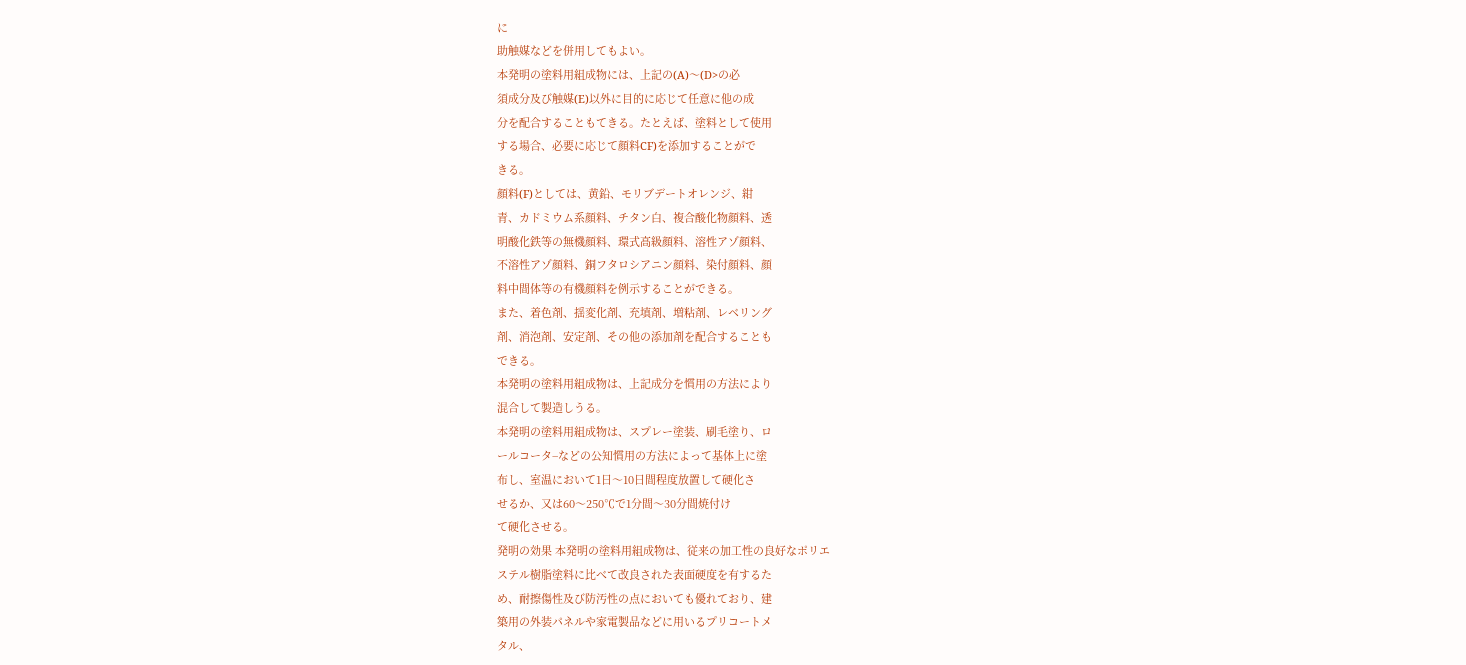に
助触媒などを併用してもよい。
本発明の塗料用組成物には、上記の(A)〜(D>の必
須成分及び触媒(E)以外に目的に応じて任意に他の成
分を配合することもてきる。たとえば、塗料として使用
する場合、必要に応じて顔料CF)を添加することがで
きる。
顔料(F)としては、黄鉛、モリブデートオレンジ、紺
青、カドミウム系顔料、チタン白、複合酸化物顔料、透
明酸化鉄等の無機顔料、環式高級顔料、溶性アゾ顔料、
不溶性アゾ顔料、銅フタロシアニン顔料、染付顔料、顔
料中間体等の有機顔料を例示することができる。
また、着色剤、揺変化剤、充填剤、増粘剤、レベリング
剤、消泡剤、安定剤、その他の添加剤を配合することも
できる。
本発明の塗料用組成物は、上記成分を慣用の方法により
混合して製造しうる。
本発明の塗料用組成物は、スプレー塗装、刷毛塗り、ロ
ールコータ−などの公知慣用の方法によって基体上に塗
布し、室温において1日〜10日間程度放置して硬化さ
せるか、又は60〜250℃で1分間〜30分間焼付け
て硬化させる。
発明の効果 本発明の塗料用組成物は、従来の加工性の良好なポリエ
ステル樹脂塗料に比べて改良された表面硬度を有するた
め、耐擦傷性及び防汚性の点においても優れており、建
築用の外装パネルや家電製品などに用いるプリコートメ
タル、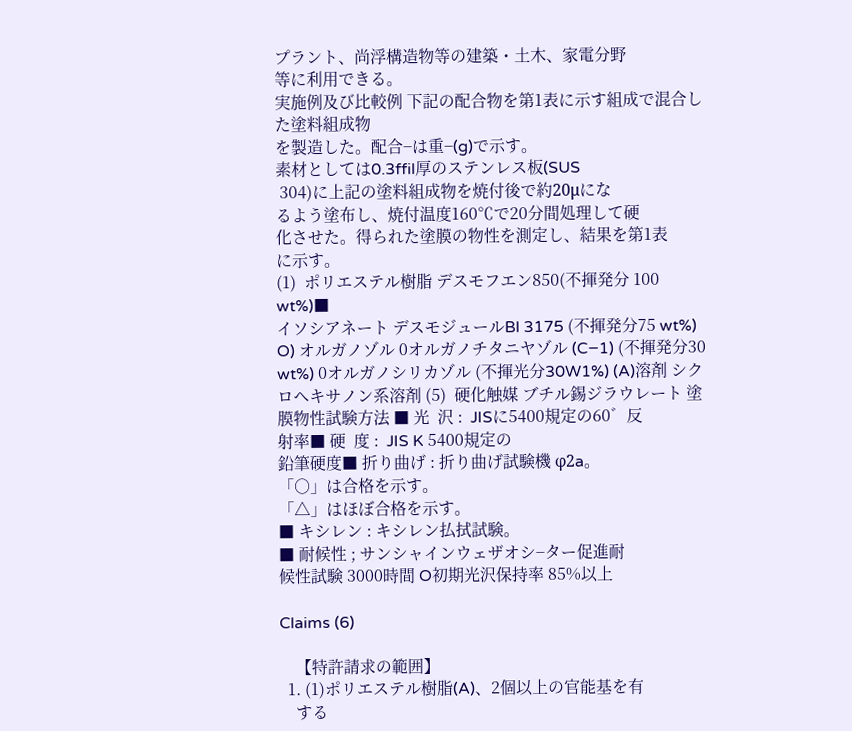プラント、尚浮構造物等の建築・土木、家電分野
等に利用できる。
実施例及び比較例 下記の配合物を第1表に示す組成で混合した塗料組成物
を製造した。配合−は重−(g)で示す。
素材としては0.3ffil厚のステンレス板(SUS
 304)に上記の塗料組成物を焼付後で約20μにな
るよう塗布し、焼付温度160℃で20分間処理して硬
化させた。得られた塗膜の物性を測定し、結果を第1表
に示す。
(1)  ポリエステル樹脂 デスモフエン850(不揮発分 100 wt%)■
イソシアネート デスモジュールBl 3175 (不揮発分75 wt%) O) オルガノゾル 0オルガノチタニヤゾル (C−1) (不揮発分30 wt%) 0オルガノシリカゾル (不揮光分30W1%) (A)溶剤 シクロヘキサノン系溶剤 (5)  硬化触媒 ブチル錫ジラウレート 塗膜物性試験方法 ■ 光  沢 :  JISに5400規定の60゛反
射率■ 硬  度 :  JIS K 5400規定の
鉛筆硬度■ 折り曲げ : 折り曲げ試験機 φ2a。
「○」は合格を示す。
「△」はほぼ合格を示す。
■ キシレン : キシレン払拭試験。
■ 耐候性 ; サンシャインウェザオシ−ター促進耐
候性試験 3000時間 O初期光沢保持率 85%以上

Claims (6)

    【特許請求の範囲】
  1. (1)ポリエステル樹脂(A)、2個以上の官能基を有
    する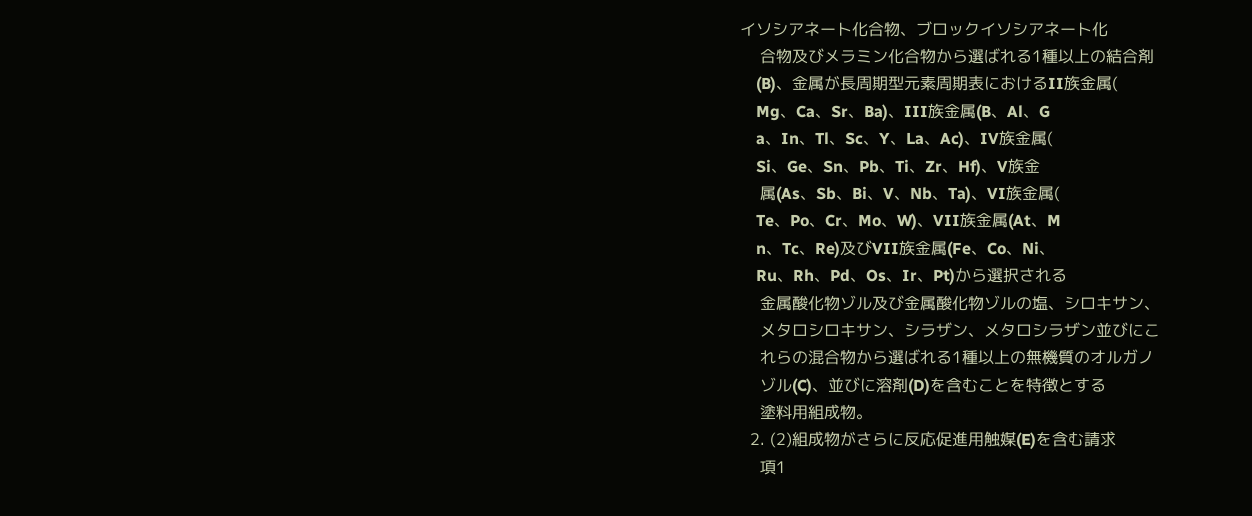イソシアネート化合物、ブロックイソシアネート化
    合物及びメラミン化合物から選ばれる1種以上の結合剤
    (B)、金属が長周期型元素周期表におけるII族金属(
    Mg、Ca、Sr、Ba)、III族金属(B、Al、G
    a、In、Tl、Sc、Y、La、Ac)、IV族金属(
    Si、Ge、Sn、Pb、Ti、Zr、Hf)、V族金
    属(As、Sb、Bi、V、Nb、Ta)、VI族金属(
    Te、Po、Cr、Mo、W)、VII族金属(At、M
    n、Tc、Re)及びVII族金属(Fe、Co、Ni、
    Ru、Rh、Pd、Os、Ir、Pt)から選択される
    金属酸化物ゾル及び金属酸化物ゾルの塩、シロキサン、
    メタロシロキサン、シラザン、メタロシラザン並びにこ
    れらの混合物から選ばれる1種以上の無機質のオルガノ
    ゾル(C)、並びに溶剤(D)を含むことを特徴とする
    塗料用組成物。
  2. (2)組成物がさらに反応促進用触媒(E)を含む請求
    項1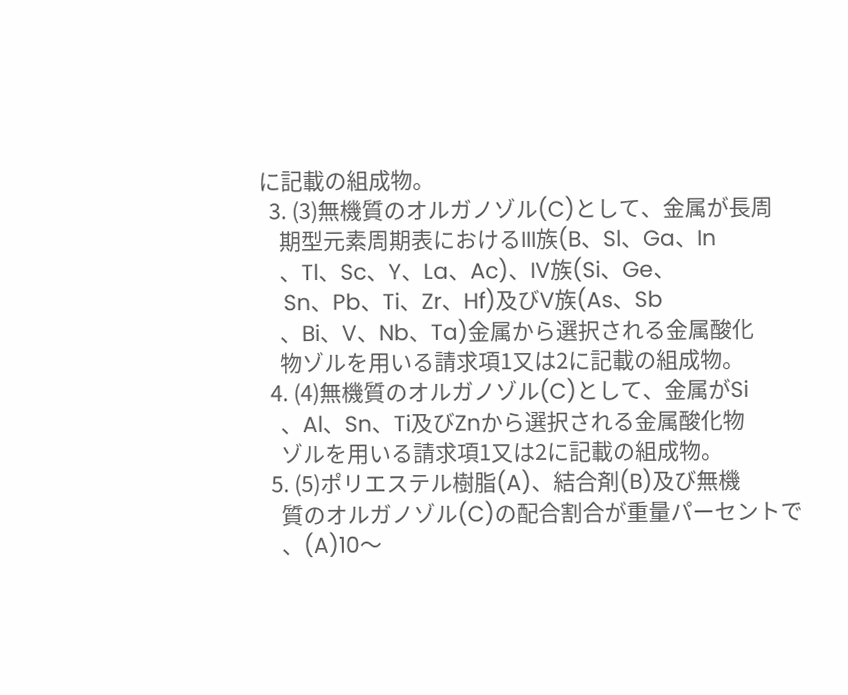に記載の組成物。
  3. (3)無機質のオルガノゾル(C)として、金属が長周
    期型元素周期表におけるIII族(B、Sl、Ga、In
    、Tl、Sc、Y、La、Ac)、IV族(Si、Ge、
    Sn、Pb、Ti、Zr、Hf)及びV族(As、Sb
    、Bi、V、Nb、Ta)金属から選択される金属酸化
    物ゾルを用いる請求項1又は2に記載の組成物。
  4. (4)無機質のオルガノゾル(C)として、金属がSi
    、Al、Sn、Ti及びZnから選択される金属酸化物
    ゾルを用いる請求項1又は2に記載の組成物。
  5. (5)ポリエステル樹脂(A)、結合剤(B)及び無機
    質のオルガノゾル(C)の配合割合が重量パーセントで
    、(A)10〜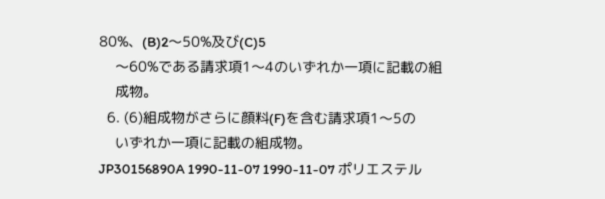80%、(B)2〜50%及び(C)5
    〜60%である請求項1〜4のいずれか一項に記載の組
    成物。
  6. (6)組成物がさらに顔料(F)を含む請求項1〜5の
    いずれか一項に記載の組成物。
JP30156890A 1990-11-07 1990-11-07 ポリエステル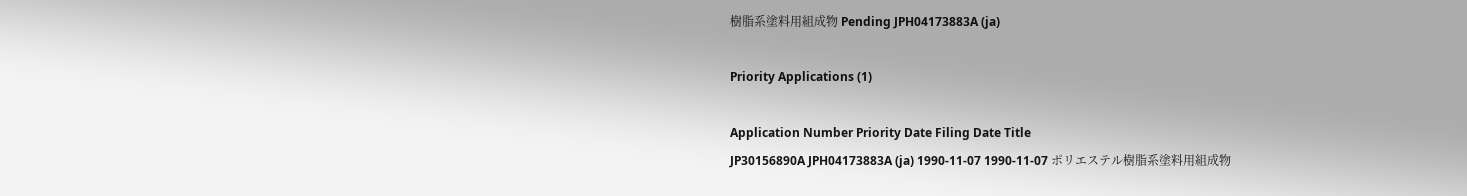樹脂系塗料用組成物 Pending JPH04173883A (ja)

Priority Applications (1)

Application Number Priority Date Filing Date Title
JP30156890A JPH04173883A (ja) 1990-11-07 1990-11-07 ポリエステル樹脂系塗料用組成物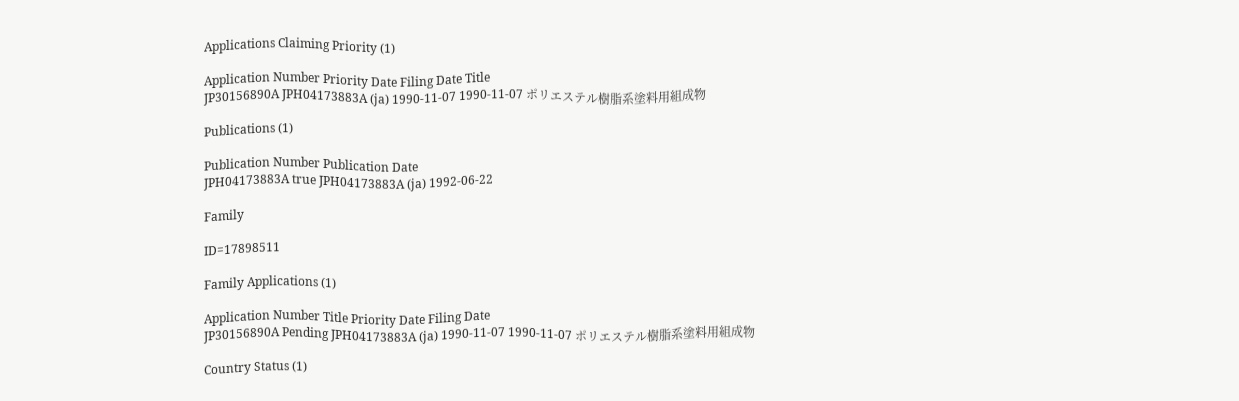Applications Claiming Priority (1)

Application Number Priority Date Filing Date Title
JP30156890A JPH04173883A (ja) 1990-11-07 1990-11-07 ポリエステル樹脂系塗料用組成物

Publications (1)

Publication Number Publication Date
JPH04173883A true JPH04173883A (ja) 1992-06-22

Family

ID=17898511

Family Applications (1)

Application Number Title Priority Date Filing Date
JP30156890A Pending JPH04173883A (ja) 1990-11-07 1990-11-07 ポリエステル樹脂系塗料用組成物

Country Status (1)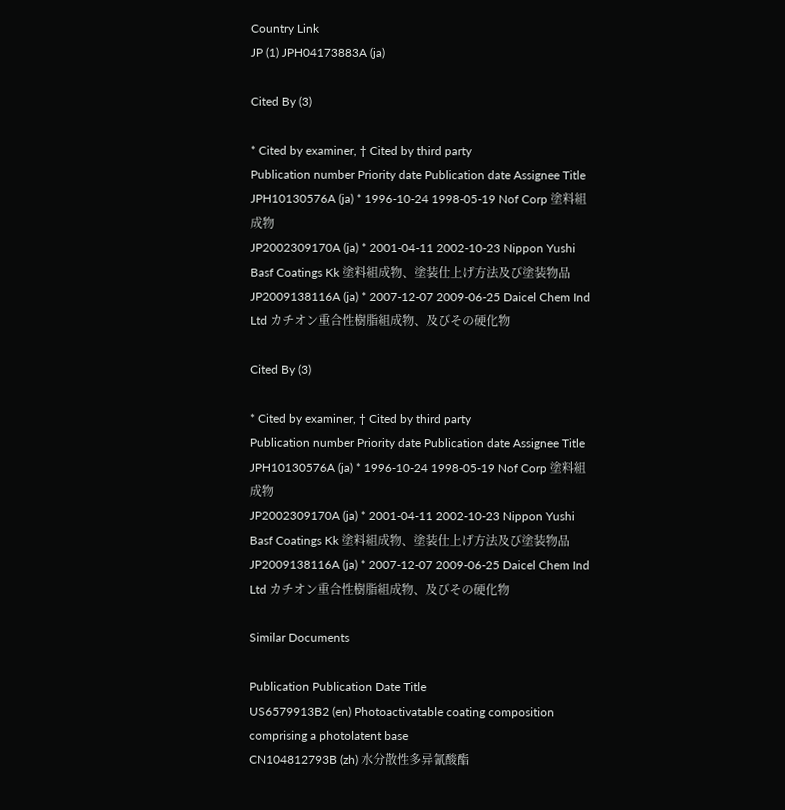Country Link
JP (1) JPH04173883A (ja)

Cited By (3)

* Cited by examiner, † Cited by third party
Publication number Priority date Publication date Assignee Title
JPH10130576A (ja) * 1996-10-24 1998-05-19 Nof Corp 塗料組成物
JP2002309170A (ja) * 2001-04-11 2002-10-23 Nippon Yushi Basf Coatings Kk 塗料組成物、塗装仕上げ方法及び塗装物品
JP2009138116A (ja) * 2007-12-07 2009-06-25 Daicel Chem Ind Ltd カチオン重合性樹脂組成物、及びその硬化物

Cited By (3)

* Cited by examiner, † Cited by third party
Publication number Priority date Publication date Assignee Title
JPH10130576A (ja) * 1996-10-24 1998-05-19 Nof Corp 塗料組成物
JP2002309170A (ja) * 2001-04-11 2002-10-23 Nippon Yushi Basf Coatings Kk 塗料組成物、塗装仕上げ方法及び塗装物品
JP2009138116A (ja) * 2007-12-07 2009-06-25 Daicel Chem Ind Ltd カチオン重合性樹脂組成物、及びその硬化物

Similar Documents

Publication Publication Date Title
US6579913B2 (en) Photoactivatable coating composition comprising a photolatent base
CN104812793B (zh) 水分散性多异氰酸酯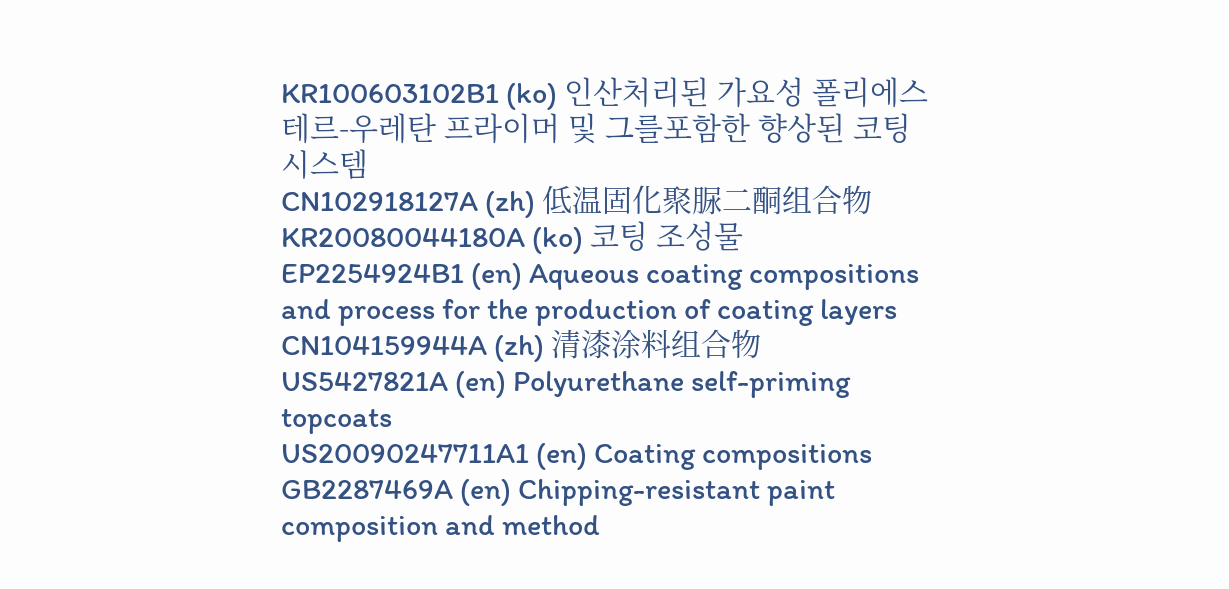KR100603102B1 (ko) 인산처리된 가요성 폴리에스테르-우레탄 프라이머 및 그를포함한 향상된 코팅 시스템
CN102918127A (zh) 低温固化聚脲二酮组合物
KR20080044180A (ko) 코팅 조성물
EP2254924B1 (en) Aqueous coating compositions and process for the production of coating layers
CN104159944A (zh) 清漆涂料组合物
US5427821A (en) Polyurethane self-priming topcoats
US20090247711A1 (en) Coating compositions
GB2287469A (en) Chipping-resistant paint composition and method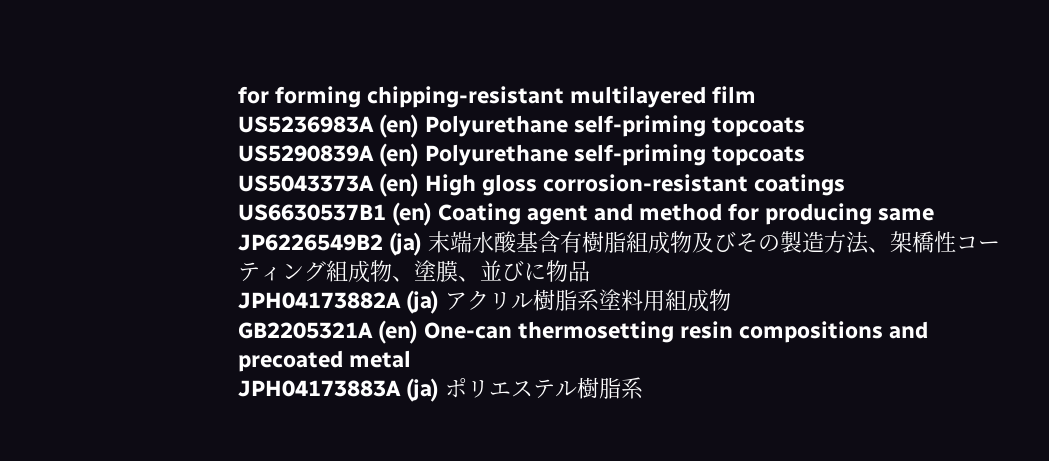for forming chipping-resistant multilayered film
US5236983A (en) Polyurethane self-priming topcoats
US5290839A (en) Polyurethane self-priming topcoats
US5043373A (en) High gloss corrosion-resistant coatings
US6630537B1 (en) Coating agent and method for producing same
JP6226549B2 (ja) 末端水酸基含有樹脂組成物及びその製造方法、架橋性コーティング組成物、塗膜、並びに物品
JPH04173882A (ja) アクリル樹脂系塗料用組成物
GB2205321A (en) One-can thermosetting resin compositions and precoated metal
JPH04173883A (ja) ポリエステル樹脂系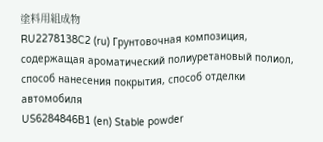塗料用組成物
RU2278138C2 (ru) Грунтовочная композиция, содержащая ароматический полиуретановый полиол, способ нанесения покрытия, способ отделки автомобиля
US6284846B1 (en) Stable powder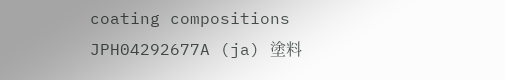coating compositions
JPH04292677A (ja) 塗料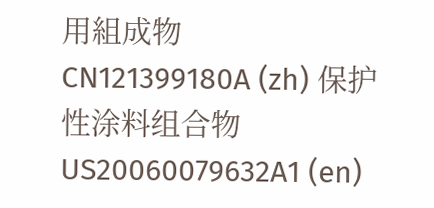用組成物
CN121399180A (zh) 保护性涂料组合物
US20060079632A1 (en)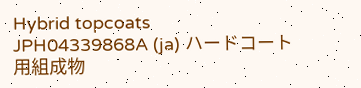Hybrid topcoats
JPH04339868A (ja) ハードコート用組成物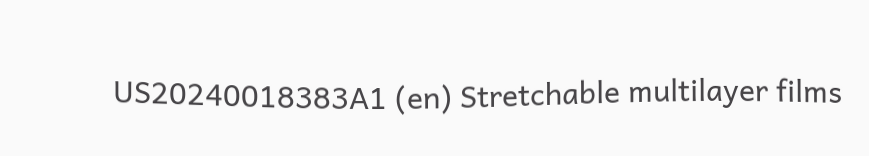US20240018383A1 (en) Stretchable multilayer films